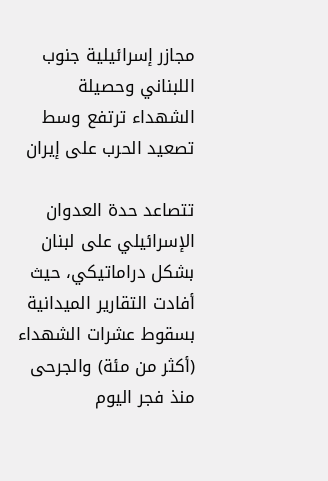مجازر إسرائيلية جنوب اللبناني وحصيلة الشهداء ترتفع وسط تصعيد الحرب على إيران

تتصاعد حدة العدوان الإسرائيلي على لبنان بشكل دراماتيكي، حيث أفادت التقارير الميدانية بسقوط عشرات الشهداء (أكثر من مئة) والجرحى منذ فجر اليوم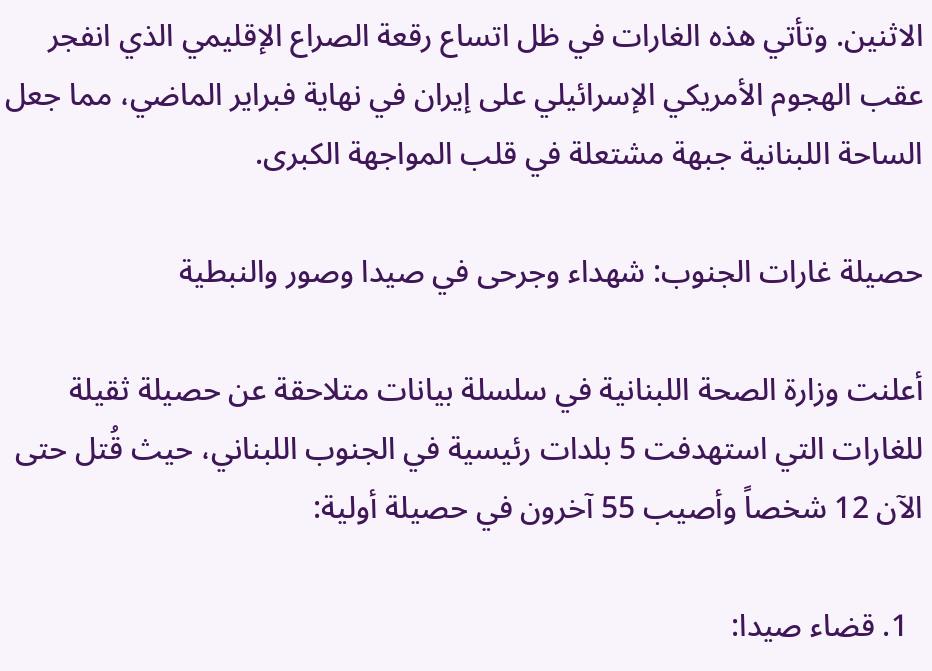الاثنين. وتأتي هذه الغارات في ظل اتساع رقعة الصراع الإقليمي الذي انفجر عقب الهجوم الأمريكي الإسرائيلي على إيران في نهاية فبراير الماضي، مما جعل الساحة اللبنانية جبهة مشتعلة في قلب المواجهة الكبرى.

حصيلة غارات الجنوب: شهداء وجرحى في صيدا وصور والنبطية

أعلنت وزارة الصحة اللبنانية في سلسلة بيانات متلاحقة عن حصيلة ثقيلة للغارات التي استهدفت 5 بلدات رئيسية في الجنوب اللبناني، حيث قُتل حتى الآن 12 شخصاً وأصيب 55 آخرون في حصيلة أولية:

  1. قضاء صيدا: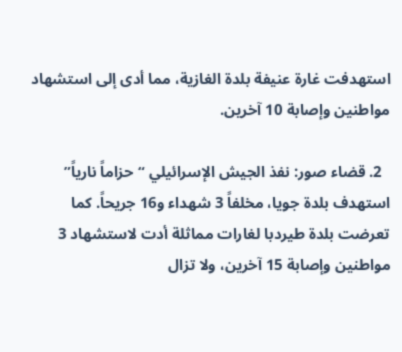استهدفت غارة عنيفة بلدة الغازية، مما أدى إلى استشهاد مواطنين وإصابة 10 آخرين.

  2. قضاء صور: نفذ الجيش الإسرائيلي “حزاماً نارياً” استهدف بلدة جويا، مخلفاً 3 شهداء و16 جريحاً. كما تعرضت بلدة طيردبا لغارات مماثلة أدت لاستشهاد 3 مواطنين وإصابة 15 آخرين، ولا تزال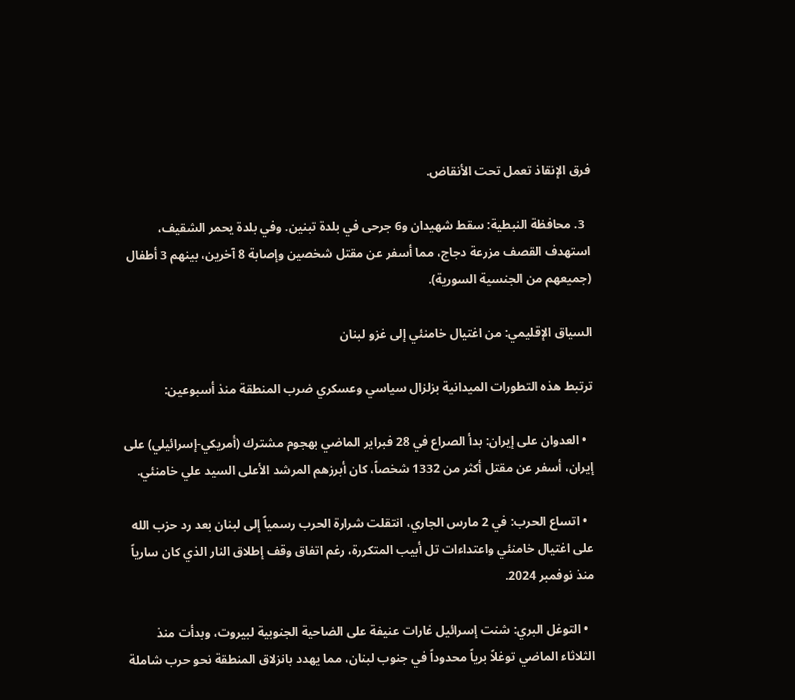فرق الإنقاذ تعمل تحت الأنقاض.

  3. محافظة النبطية: سقط شهيدان و6 جرحى في بلدة تبنين. وفي بلدة يحمر الشقيف، استهدف القصف مزرعة دجاج، مما أسفر عن مقتل شخصين وإصابة 8 آخرين، بينهم 3 أطفال (جميعهم من الجنسية السورية).

السياق الإقليمي: من اغتيال خامنئي إلى غزو لبنان

ترتبط هذه التطورات الميدانية بزلزال سياسي وعسكري ضرب المنطقة منذ أسبوعين:

  • العدوان على إيران: بدأ الصراع في 28 فبراير الماضي بهجوم مشترك (أمريكي-إسرائيلي) على إيران، أسفر عن مقتل أكثر من 1332 شخصاً، كان أبرزهم المرشد الأعلى السيد علي خامنئي.

  • اتساع الحرب: في 2 مارس الجاري، انتقلت شرارة الحرب رسمياً إلى لبنان بعد رد حزب الله على اغتيال خامنئي واعتداءات تل أبيب المتكررة، رغم اتفاق وقف إطلاق النار الذي كان سارياً منذ نوفمبر 2024.

  • التوغل البري: شنت إسرائيل غارات عنيفة على الضاحية الجنوبية لبيروت، وبدأت منذ الثلاثاء الماضي توغلاً برياً محدوداً في جنوب لبنان، مما يهدد بانزلاق المنطقة نحو حرب شاملة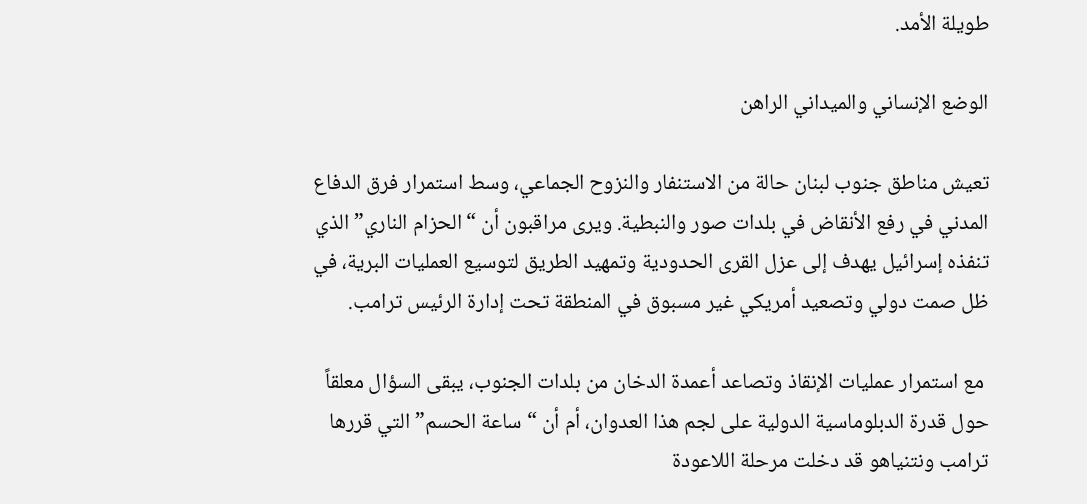طويلة الأمد.

الوضع الإنساني والميداني الراهن

تعيش مناطق جنوب لبنان حالة من الاستنفار والنزوح الجماعي، وسط استمرار فرق الدفاع المدني في رفع الأنقاض في بلدات صور والنبطية. ويرى مراقبون أن “الحزام الناري” الذي تنفذه إسرائيل يهدف إلى عزل القرى الحدودية وتمهيد الطريق لتوسيع العمليات البرية، في ظل صمت دولي وتصعيد أمريكي غير مسبوق في المنطقة تحت إدارة الرئيس ترامب.

 مع استمرار عمليات الإنقاذ وتصاعد أعمدة الدخان من بلدات الجنوب، يبقى السؤال معلقاً حول قدرة الدبلوماسية الدولية على لجم هذا العدوان، أم أن “ساعة الحسم” التي قررها ترامب ونتنياهو قد دخلت مرحلة اللاعودة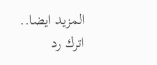المزيد ايضا..
اترك رد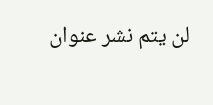لن يتم نشر عنوان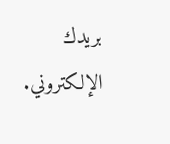بريدك الإلكتروني.